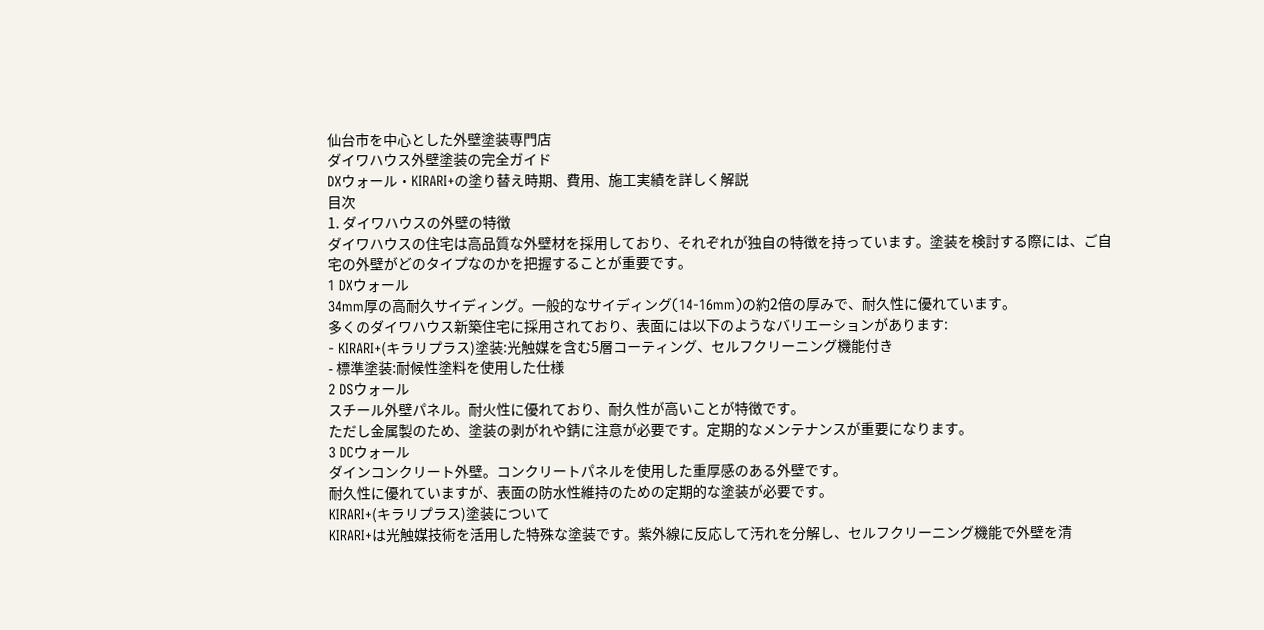仙台市を中心とした外壁塗装専門店
ダイワハウス外壁塗装の完全ガイド
DXウォール・KIRARI+の塗り替え時期、費用、施工実績を詳しく解説
目次
1. ダイワハウスの外壁の特徴
ダイワハウスの住宅は高品質な外壁材を採用しており、それぞれが独自の特徴を持っています。塗装を検討する際には、ご自宅の外壁がどのタイプなのかを把握することが重要です。
1 DXウォール
34mm厚の高耐久サイディング。一般的なサイディング(14-16mm)の約2倍の厚みで、耐久性に優れています。
多くのダイワハウス新築住宅に採用されており、表面には以下のようなバリエーションがあります:
- KIRARI+(キラリプラス)塗装:光触媒を含む5層コーティング、セルフクリーニング機能付き
- 標準塗装:耐候性塗料を使用した仕様
2 DSウォール
スチール外壁パネル。耐火性に優れており、耐久性が高いことが特徴です。
ただし金属製のため、塗装の剥がれや錆に注意が必要です。定期的なメンテナンスが重要になります。
3 DCウォール
ダインコンクリート外壁。コンクリートパネルを使用した重厚感のある外壁です。
耐久性に優れていますが、表面の防水性維持のための定期的な塗装が必要です。
KIRARI+(キラリプラス)塗装について
KIRARI+は光触媒技術を活用した特殊な塗装です。紫外線に反応して汚れを分解し、セルフクリーニング機能で外壁を清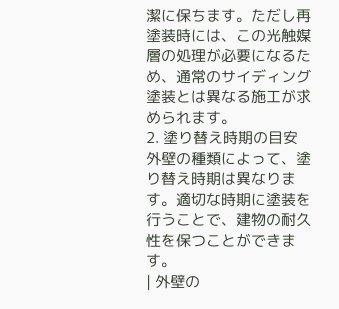潔に保ちます。ただし再塗装時には、この光触媒層の処理が必要になるため、通常のサイディング塗装とは異なる施工が求められます。
2. 塗り替え時期の目安
外壁の種類によって、塗り替え時期は異なります。適切な時期に塗装を行うことで、建物の耐久性を保つことができます。
| 外壁の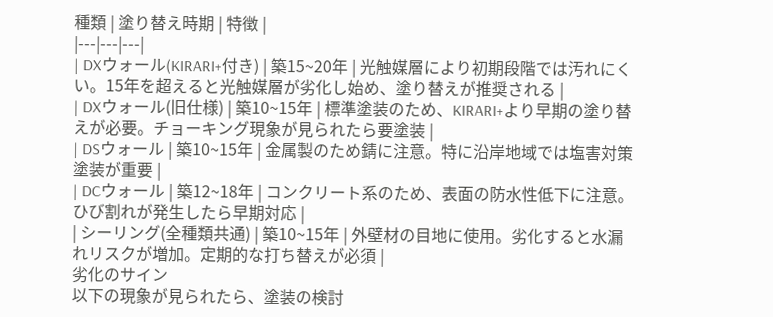種類 | 塗り替え時期 | 特徴 |
|---|---|---|
| DXウォール(KIRARI+付き) | 築15~20年 | 光触媒層により初期段階では汚れにくい。15年を超えると光触媒層が劣化し始め、塗り替えが推奨される |
| DXウォール(旧仕様) | 築10~15年 | 標準塗装のため、KIRARI+より早期の塗り替えが必要。チョーキング現象が見られたら要塗装 |
| DSウォール | 築10~15年 | 金属製のため錆に注意。特に沿岸地域では塩害対策塗装が重要 |
| DCウォール | 築12~18年 | コンクリート系のため、表面の防水性低下に注意。ひび割れが発生したら早期対応 |
| シーリング(全種類共通) | 築10~15年 | 外壁材の目地に使用。劣化すると水漏れリスクが増加。定期的な打ち替えが必須 |
劣化のサイン
以下の現象が見られたら、塗装の検討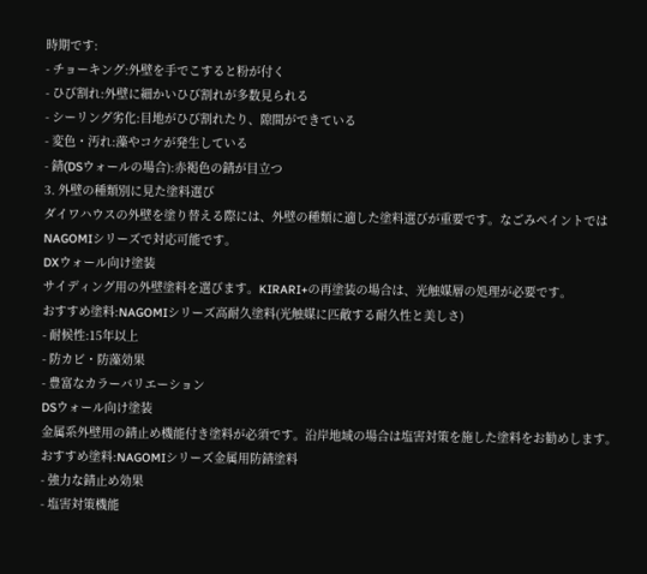時期です:
- チョーキング:外壁を手でこすると粉が付く
- ひび割れ:外壁に細かいひび割れが多数見られる
- シーリング劣化:目地がひび割れたり、隙間ができている
- 変色・汚れ:藻やコケが発生している
- 錆(DSウォールの場合):赤褐色の錆が目立つ
3. 外壁の種類別に見た塗料選び
ダイワハウスの外壁を塗り替える際には、外壁の種類に適した塗料選びが重要です。なごみペイントではNAGOMIシリーズで対応可能です。
DXウォール向け塗装
サイディング用の外壁塗料を選びます。KIRARI+の再塗装の場合は、光触媒層の処理が必要です。
おすすめ塗料:NAGOMIシリーズ高耐久塗料(光触媒に匹敵する耐久性と美しさ)
- 耐候性:15年以上
- 防カビ・防藻効果
- 豊富なカラーバリエーション
DSウォール向け塗装
金属系外壁用の錆止め機能付き塗料が必須です。沿岸地域の場合は塩害対策を施した塗料をお勧めします。
おすすめ塗料:NAGOMIシリーズ金属用防錆塗料
- 強力な錆止め効果
- 塩害対策機能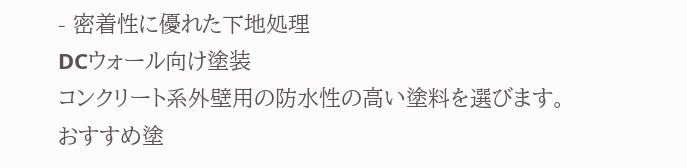- 密着性に優れた下地処理
DCウォール向け塗装
コンクリート系外壁用の防水性の高い塗料を選びます。
おすすめ塗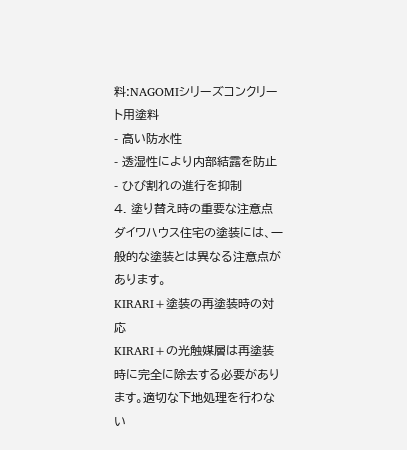料:NAGOMIシリーズコンクリート用塗料
- 高い防水性
- 透湿性により内部結露を防止
- ひび割れの進行を抑制
4. 塗り替え時の重要な注意点
ダイワハウス住宅の塗装には、一般的な塗装とは異なる注意点があります。
KIRARI+塗装の再塗装時の対応
KIRARI+の光触媒層は再塗装時に完全に除去する必要があります。適切な下地処理を行わない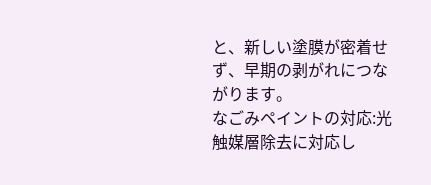と、新しい塗膜が密着せず、早期の剥がれにつながります。
なごみペイントの対応:光触媒層除去に対応し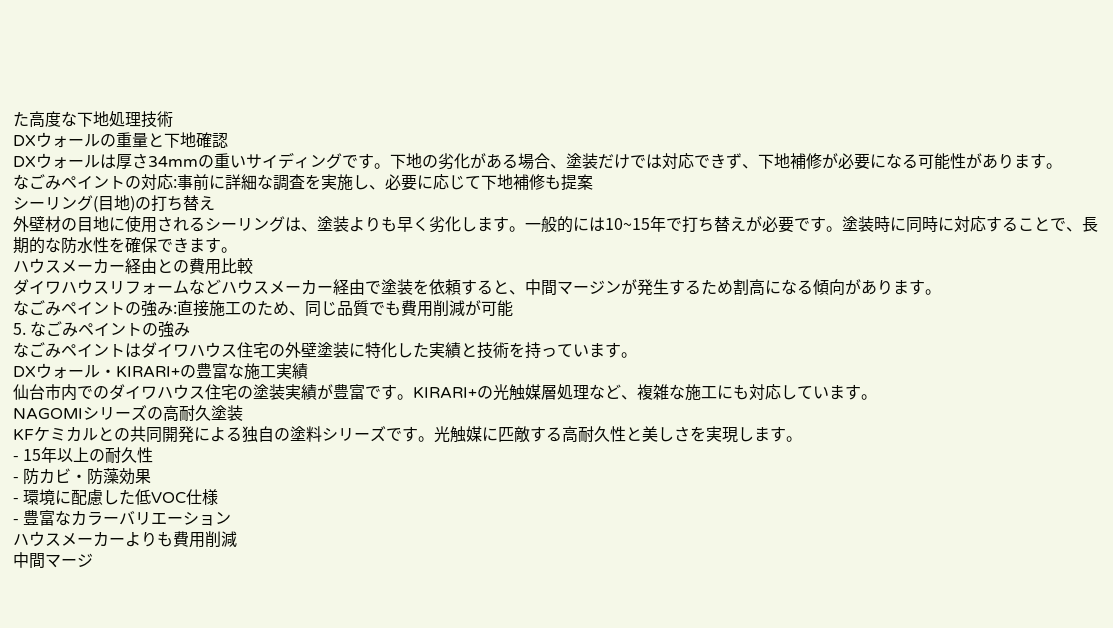た高度な下地処理技術
DXウォールの重量と下地確認
DXウォールは厚さ34mmの重いサイディングです。下地の劣化がある場合、塗装だけでは対応できず、下地補修が必要になる可能性があります。
なごみペイントの対応:事前に詳細な調査を実施し、必要に応じて下地補修も提案
シーリング(目地)の打ち替え
外壁材の目地に使用されるシーリングは、塗装よりも早く劣化します。一般的には10~15年で打ち替えが必要です。塗装時に同時に対応することで、長期的な防水性を確保できます。
ハウスメーカー経由との費用比較
ダイワハウスリフォームなどハウスメーカー経由で塗装を依頼すると、中間マージンが発生するため割高になる傾向があります。
なごみペイントの強み:直接施工のため、同じ品質でも費用削減が可能
5. なごみペイントの強み
なごみペイントはダイワハウス住宅の外壁塗装に特化した実績と技術を持っています。
DXウォール・KIRARI+の豊富な施工実績
仙台市内でのダイワハウス住宅の塗装実績が豊富です。KIRARI+の光触媒層処理など、複雑な施工にも対応しています。
NAGOMIシリーズの高耐久塗装
KFケミカルとの共同開発による独自の塗料シリーズです。光触媒に匹敵する高耐久性と美しさを実現します。
- 15年以上の耐久性
- 防カビ・防藻効果
- 環境に配慮した低VOC仕様
- 豊富なカラーバリエーション
ハウスメーカーよりも費用削減
中間マージ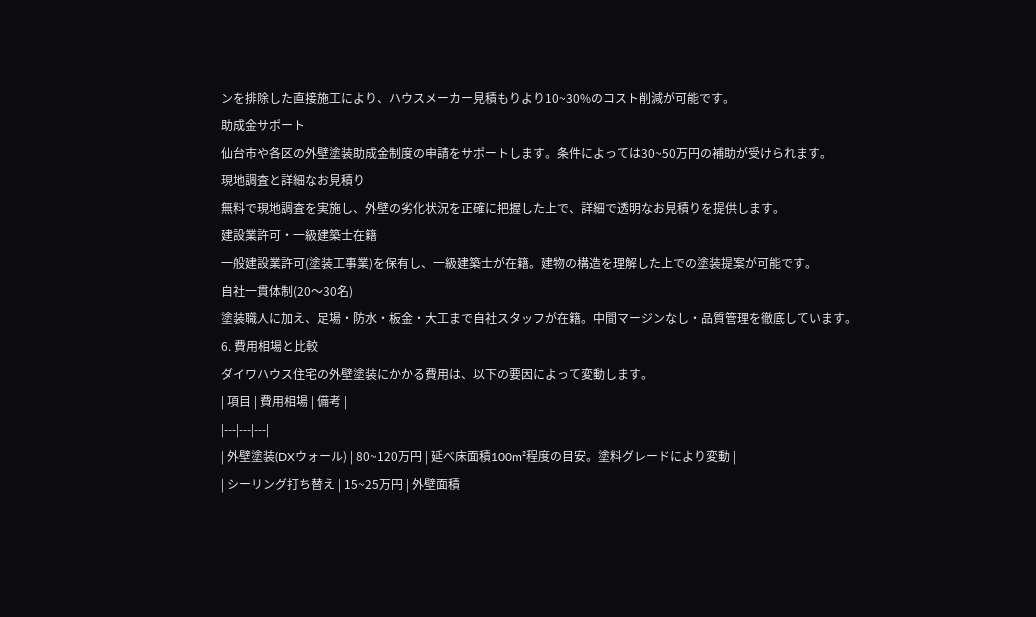ンを排除した直接施工により、ハウスメーカー見積もりより10~30%のコスト削減が可能です。
助成金サポート
仙台市や各区の外壁塗装助成金制度の申請をサポートします。条件によっては30~50万円の補助が受けられます。
現地調査と詳細なお見積り
無料で現地調査を実施し、外壁の劣化状況を正確に把握した上で、詳細で透明なお見積りを提供します。
建設業許可・一級建築士在籍
一般建設業許可(塗装工事業)を保有し、一級建築士が在籍。建物の構造を理解した上での塗装提案が可能です。
自社一貫体制(20〜30名)
塗装職人に加え、足場・防水・板金・大工まで自社スタッフが在籍。中間マージンなし・品質管理を徹底しています。
6. 費用相場と比較
ダイワハウス住宅の外壁塗装にかかる費用は、以下の要因によって変動します。
| 項目 | 費用相場 | 備考 |
|---|---|---|
| 外壁塗装(DXウォール) | 80~120万円 | 延べ床面積100m²程度の目安。塗料グレードにより変動 |
| シーリング打ち替え | 15~25万円 | 外壁面積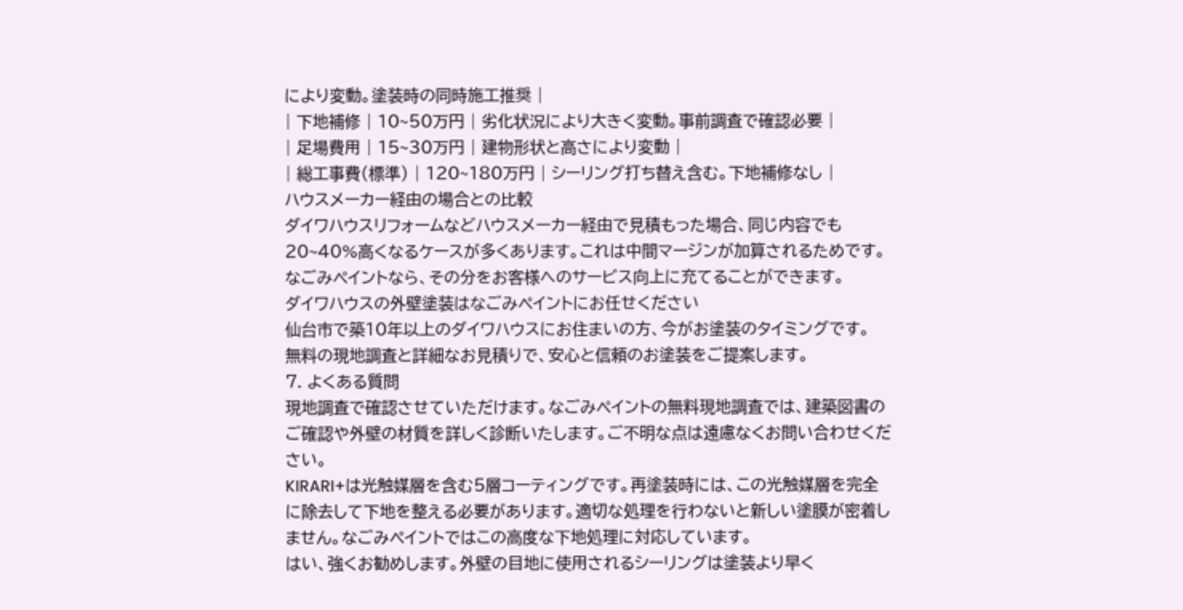により変動。塗装時の同時施工推奨 |
| 下地補修 | 10~50万円 | 劣化状況により大きく変動。事前調査で確認必要 |
| 足場費用 | 15~30万円 | 建物形状と高さにより変動 |
| 総工事費(標準) | 120~180万円 | シーリング打ち替え含む。下地補修なし |
ハウスメーカー経由の場合との比較
ダイワハウスリフォームなどハウスメーカー経由で見積もった場合、同じ内容でも20~40%高くなるケースが多くあります。これは中間マージンが加算されるためです。なごみペイントなら、その分をお客様へのサービス向上に充てることができます。
ダイワハウスの外壁塗装はなごみペイントにお任せください
仙台市で築10年以上のダイワハウスにお住まいの方、今がお塗装のタイミングです。
無料の現地調査と詳細なお見積りで、安心と信頼のお塗装をご提案します。
7. よくある質問
現地調査で確認させていただけます。なごみペイントの無料現地調査では、建築図書のご確認や外壁の材質を詳しく診断いたします。ご不明な点は遠慮なくお問い合わせください。
KIRARI+は光触媒層を含む5層コーティングです。再塗装時には、この光触媒層を完全に除去して下地を整える必要があります。適切な処理を行わないと新しい塗膜が密着しません。なごみペイントではこの高度な下地処理に対応しています。
はい、強くお勧めします。外壁の目地に使用されるシーリングは塗装より早く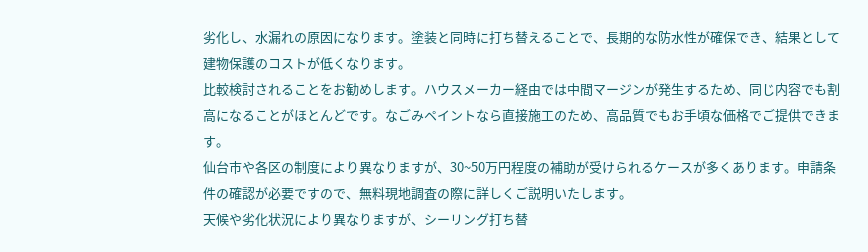劣化し、水漏れの原因になります。塗装と同時に打ち替えることで、長期的な防水性が確保でき、結果として建物保護のコストが低くなります。
比較検討されることをお勧めします。ハウスメーカー経由では中間マージンが発生するため、同じ内容でも割高になることがほとんどです。なごみペイントなら直接施工のため、高品質でもお手頃な価格でご提供できます。
仙台市や各区の制度により異なりますが、30~50万円程度の補助が受けられるケースが多くあります。申請条件の確認が必要ですので、無料現地調査の際に詳しくご説明いたします。
天候や劣化状況により異なりますが、シーリング打ち替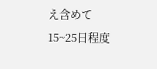え含めて15~25日程度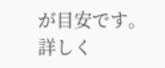が目安です。詳しく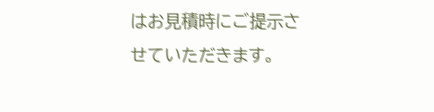はお見積時にご提示させていただきます。